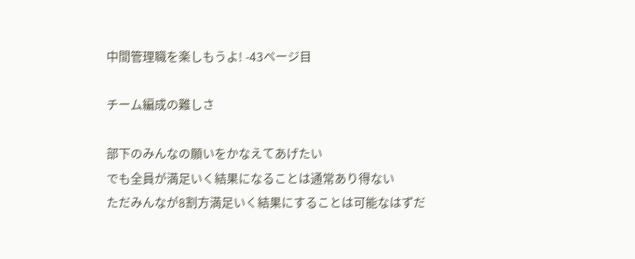中間管理職を楽しもうよ! -43ページ目

チーム編成の難しさ

部下のみんなの願いをかなえてあげたい
でも全員が満足いく結果になることは通常あり得ない
ただみんなが8割方満足いく結果にすることは可能なはずだ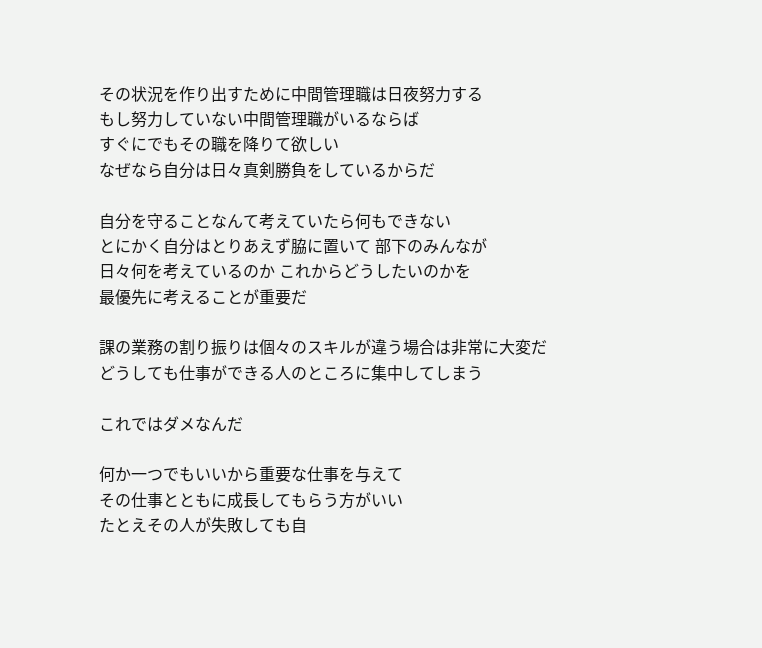その状況を作り出すために中間管理職は日夜努力する
もし努力していない中間管理職がいるならば
すぐにでもその職を降りて欲しい
なぜなら自分は日々真剣勝負をしているからだ

自分を守ることなんて考えていたら何もできない
とにかく自分はとりあえず脇に置いて 部下のみんなが
日々何を考えているのか これからどうしたいのかを
最優先に考えることが重要だ

課の業務の割り振りは個々のスキルが違う場合は非常に大変だ
どうしても仕事ができる人のところに集中してしまう

これではダメなんだ

何か一つでもいいから重要な仕事を与えて
その仕事とともに成長してもらう方がいい
たとえその人が失敗しても自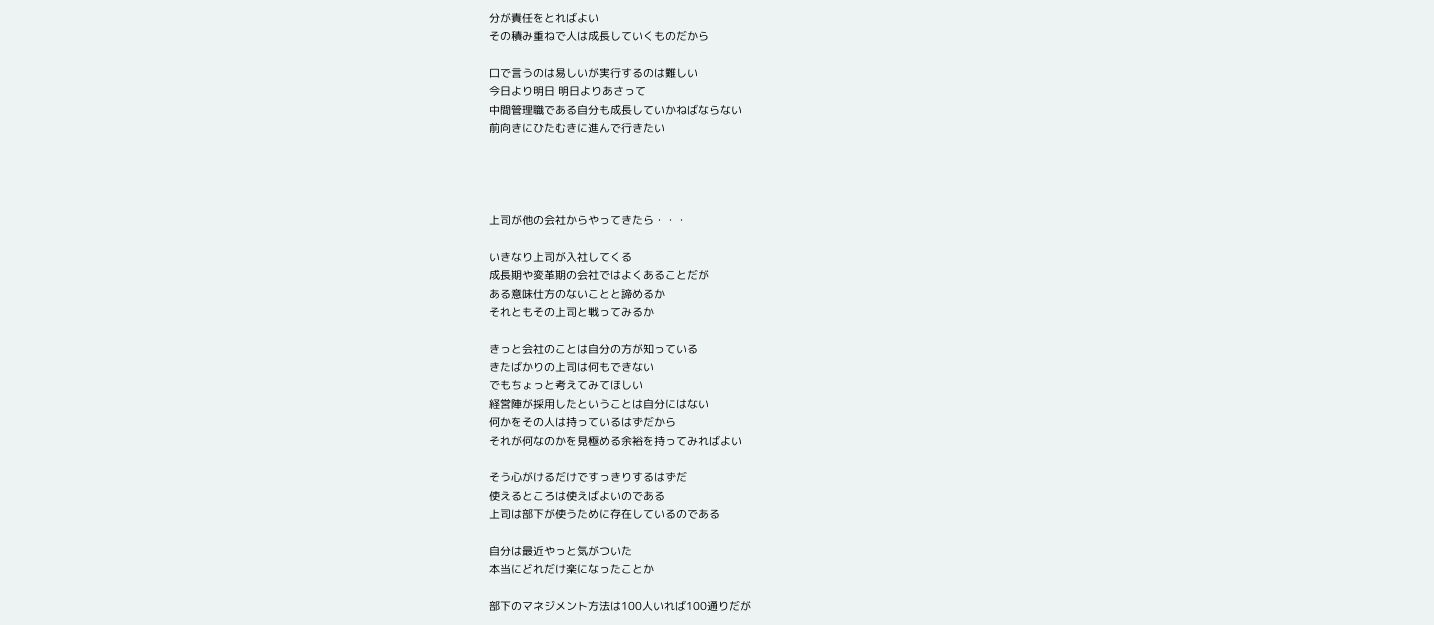分が責任をとればよい
その積み重ねで人は成長していくものだから

口で言うのは易しいが実行するのは難しい
今日より明日 明日よりあさって
中間管理職である自分も成長していかねばならない
前向きにひたむきに進んで行きたい




上司が他の会社からやってきたら・・・

いきなり上司が入社してくる
成長期や変革期の会社ではよくあることだが
ある意味仕方のないことと諦めるか
それともその上司と戦ってみるか

きっと会社のことは自分の方が知っている
きたばかりの上司は何もできない
でもちょっと考えてみてほしい
経営陣が採用したということは自分にはない
何かをその人は持っているはずだから
それが何なのかを見極める余裕を持ってみればよい

そう心がけるだけですっきりするはずだ
使えるところは使えばよいのである
上司は部下が使うために存在しているのである

自分は最近やっと気がついた
本当にどれだけ楽になったことか

部下のマネジメント方法は100人いれば100通りだが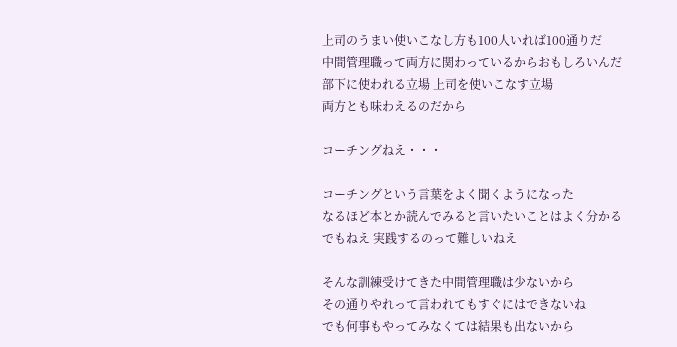上司のうまい使いこなし方も100人いれば100通りだ
中間管理職って両方に関わっているからおもしろいんだ
部下に使われる立場 上司を使いこなす立場
両方とも味わえるのだから

コーチングねえ・・・

コーチングという言葉をよく聞くようになった
なるほど本とか読んでみると言いたいことはよく分かる
でもねえ 実践するのって難しいねえ

そんな訓練受けてきた中間管理職は少ないから
その通りやれって言われてもすぐにはできないね
でも何事もやってみなくては結果も出ないから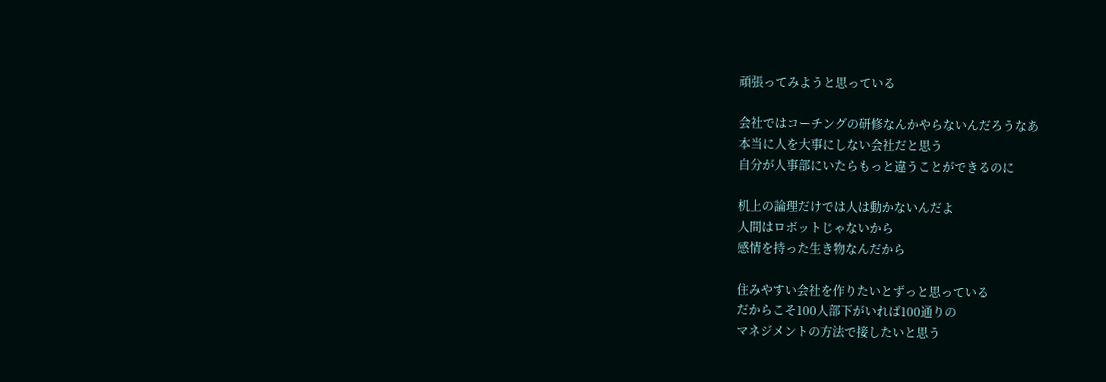頑張ってみようと思っている

会社ではコーチングの研修なんかやらないんだろうなあ
本当に人を大事にしない会社だと思う
自分が人事部にいたらもっと違うことができるのに

机上の論理だけでは人は動かないんだよ
人間はロボットじゃないから
感情を持った生き物なんだから

住みやすい会社を作りたいとずっと思っている
だからこそ100人部下がいれば100通りの
マネジメントの方法で接したいと思う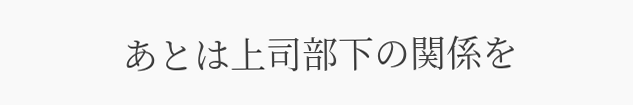あとは上司部下の関係を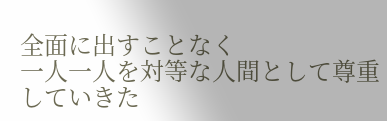全面に出すことなく
一人一人を対等な人間として尊重していきた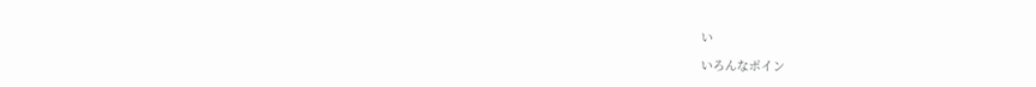い

いろんなポイン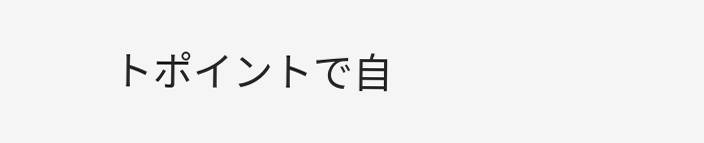トポイントで自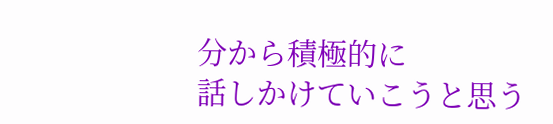分から積極的に
話しかけていこうと思う